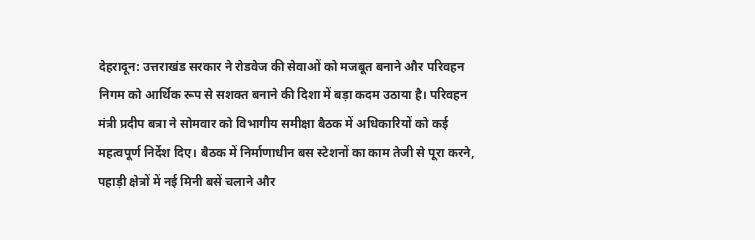देहरादून: उत्तराखंड सरकार ने रोडवेज की सेवाओं को मजबूत बनाने और परिवहन निगम को आर्थिक रूप से सशक्त बनाने की दिशा में बड़ा कदम उठाया है। परिवहन मंत्री प्रदीप बत्रा ने सोमवार को विभागीय समीक्षा बैठक में अधिकारियों को कई महत्वपूर्ण निर्देश दिए। बैठक में निर्माणाधीन बस स्टेशनों का काम तेजी से पूरा करने, पहाड़ी क्षेत्रों में नई मिनी बसें चलाने और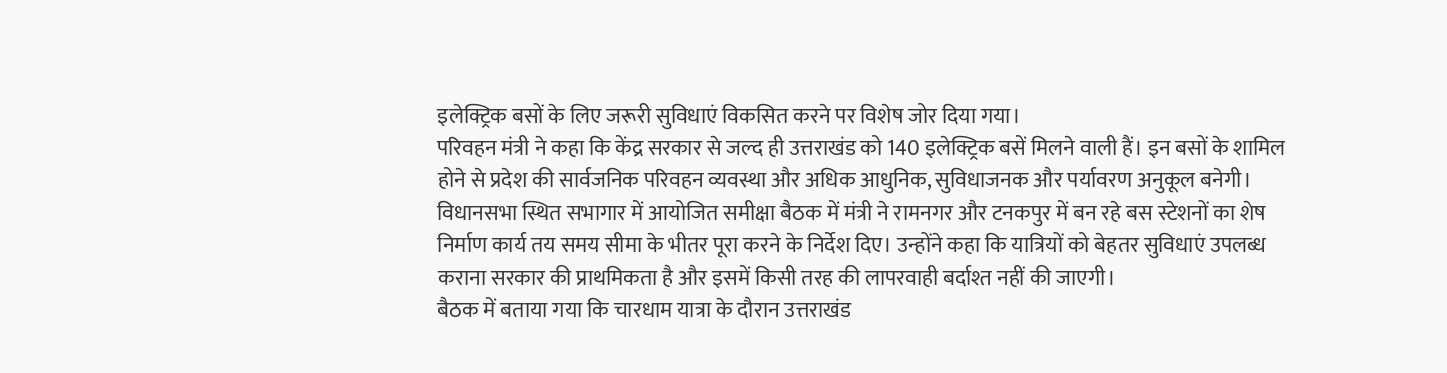इलेक्ट्रिक बसों के लिए जरूरी सुविधाएं विकसित करने पर विशेष जोर दिया गया।
परिवहन मंत्री ने कहा कि केंद्र सरकार से जल्द ही उत्तराखंड को 140 इलेक्ट्रिक बसें मिलने वाली हैं। इन बसों के शामिल होने से प्रदेश की सार्वजनिक परिवहन व्यवस्था और अधिक आधुनिक, सुविधाजनक और पर्यावरण अनुकूल बनेगी।
विधानसभा स्थित सभागार में आयोजित समीक्षा बैठक में मंत्री ने रामनगर और टनकपुर में बन रहे बस स्टेशनों का शेष निर्माण कार्य तय समय सीमा के भीतर पूरा करने के निर्देश दिए। उन्होंने कहा कि यात्रियों को बेहतर सुविधाएं उपलब्ध कराना सरकार की प्राथमिकता है और इसमें किसी तरह की लापरवाही बर्दाश्त नहीं की जाएगी।
बैठक में बताया गया कि चारधाम यात्रा के दौरान उत्तराखंड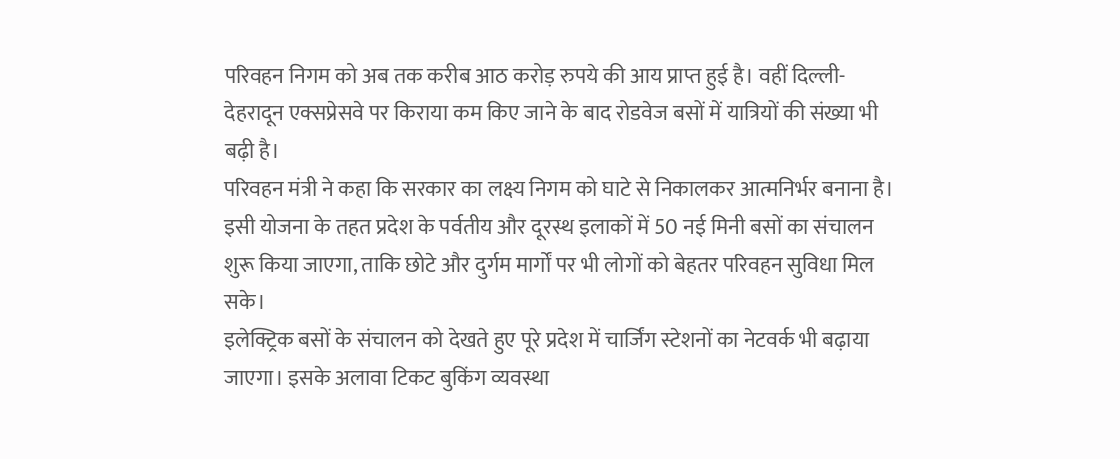परिवहन निगम को अब तक करीब आठ करोड़ रुपये की आय प्राप्त हुई है। वहीं दिल्ली-देहरादून एक्सप्रेसवे पर किराया कम किए जाने के बाद रोडवेज बसों में यात्रियों की संख्या भी बढ़ी है।
परिवहन मंत्री ने कहा कि सरकार का लक्ष्य निगम को घाटे से निकालकर आत्मनिर्भर बनाना है। इसी योजना के तहत प्रदेश के पर्वतीय और दूरस्थ इलाकों में 50 नई मिनी बसों का संचालन शुरू किया जाएगा, ताकि छोटे और दुर्गम मार्गों पर भी लोगों को बेहतर परिवहन सुविधा मिल सके।
इलेक्ट्रिक बसों के संचालन को देखते हुए पूरे प्रदेश में चार्जिंग स्टेशनों का नेटवर्क भी बढ़ाया जाएगा। इसके अलावा टिकट बुकिंग व्यवस्था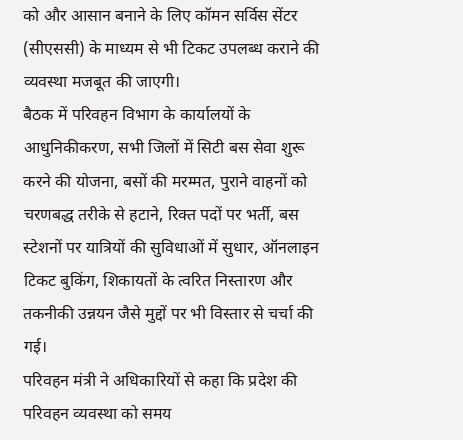को और आसान बनाने के लिए कॉमन सर्विस सेंटर (सीएससी) के माध्यम से भी टिकट उपलब्ध कराने की व्यवस्था मजबूत की जाएगी।
बैठक में परिवहन विभाग के कार्यालयों के आधुनिकीकरण, सभी जिलों में सिटी बस सेवा शुरू करने की योजना, बसों की मरम्मत, पुराने वाहनों को चरणबद्ध तरीके से हटाने, रिक्त पदों पर भर्ती, बस स्टेशनों पर यात्रियों की सुविधाओं में सुधार, ऑनलाइन टिकट बुकिंग, शिकायतों के त्वरित निस्तारण और तकनीकी उन्नयन जैसे मुद्दों पर भी विस्तार से चर्चा की गई।
परिवहन मंत्री ने अधिकारियों से कहा कि प्रदेश की परिवहन व्यवस्था को समय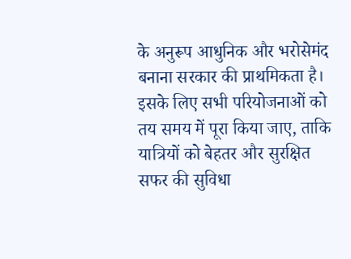के अनुरूप आधुनिक और भरोसेमंद बनाना सरकार की प्राथमिकता है। इसके लिए सभी परियोजनाओं को तय समय में पूरा किया जाए, ताकि यात्रियों को बेहतर और सुरक्षित सफर की सुविधा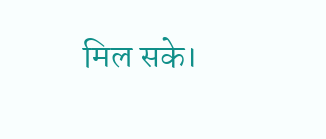मिल सके।